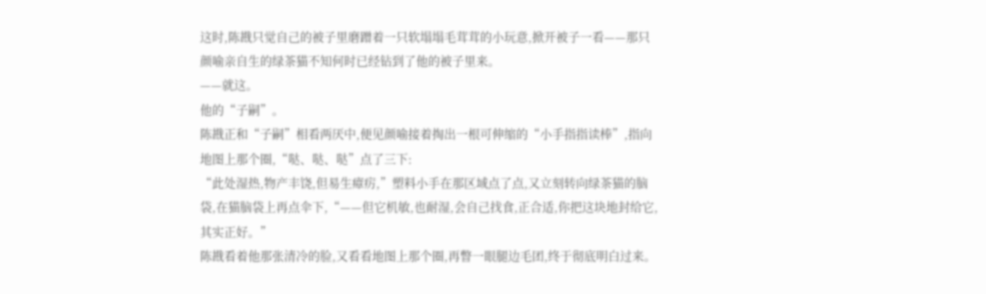这时,陈戡只觉自己的被子里磨蹭着一只软塌塌毛茸茸的小玩意,掀开被子一看——那只颜喻亲自生的绿茶猫不知何时已经钻到了他的被子里来。
——就这。
他的“子嗣”。
陈戡正和“子嗣”相看两厌中,便见颜喻接着掏出一根可伸缩的“小手指指读棒”,指向地图上那个圈,“哒、哒、哒”点了三下:
“此处湿热,物产丰饶,但易生瘴疠,”塑料小手在那区域点了点,又立刻转向绿茶猫的脑袋,在猫脑袋上再点伞下,“——但它机敏,也耐湿,会自己找食,正合适,你把这块地封给它,其实正好。”
陈戡看着他那张清冷的脸,又看看地图上那个圈,再瞥一眼腿边毛团,终于彻底明白过来。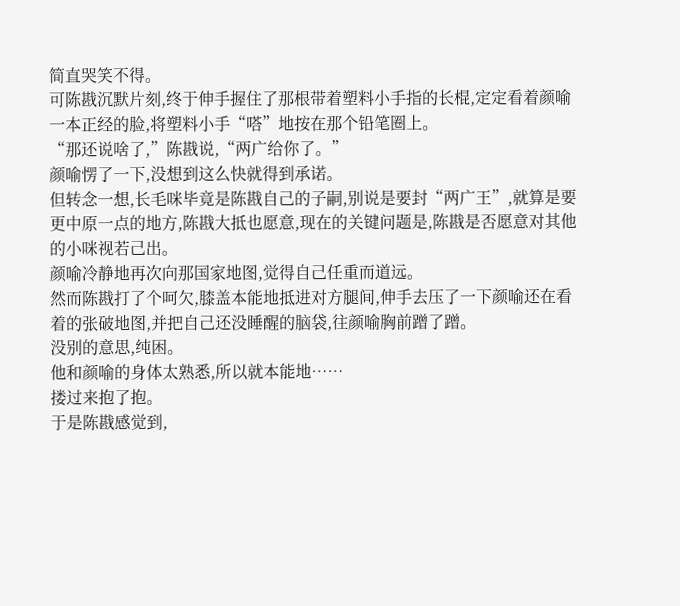简直哭笑不得。
可陈戡沉默片刻,终于伸手握住了那根带着塑料小手指的长棍,定定看着颜喻一本正经的脸,将塑料小手“嗒”地按在那个铅笔圈上。
“那还说啥了,”陈戡说,“两广给你了。”
颜喻愣了一下,没想到这么快就得到承诺。
但转念一想,长毛咪毕竟是陈戡自己的子嗣,别说是要封“两广王”,就算是要更中原一点的地方,陈戡大抵也愿意,现在的关键问题是,陈戡是否愿意对其他的小咪视若己出。
颜喻冷静地再次向那国家地图,觉得自己任重而道远。
然而陈戡打了个呵欠,膝盖本能地抵进对方腿间,伸手去压了一下颜喻还在看着的张破地图,并把自己还没睡醒的脑袋,往颜喻胸前蹭了蹭。
没别的意思,纯困。
他和颜喻的身体太熟悉,所以就本能地……
搂过来抱了抱。
于是陈戡感觉到,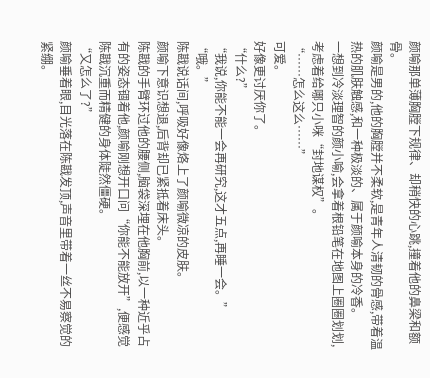颜喻那单薄胸膛下规律、却稍快的心跳,撞着他的鼻梁和额骨。
颜喻是男的,他的胸膛并不柔软,是青年人清韧的骨感,带着温热的肌肤触感,和一种极淡的、属于颜喻本身的冷香。
一想到冷淡理智的颜小喻,会拿着根铅笔在地图上圈圈划划,考虑着给哪只小咪“封地谋权”。
“……怎么这么……”
可爱。
好像更讨厌你了。
“什么?”
“我说,你能不能一会再研究,这才五点,再睡一会。”
“哦。”
陈戡说话间,呼吸好像烙上了颜喻微凉的皮肤。
颜喻下意识想退,后背却已紧抵着床头。
陈戡的手臂环过他的腰侧,脑袋深埋在他胸前,以一种近乎占有的姿态锢着他,颜喻刚想开口问“你能不能放开”,便感觉陈戡沉重而精健的身体陡然僵硬。
“又怎么了?”
颜喻垂着眼,目光落在陈戡发顶,声音里带着一丝不易察觉的紧绷。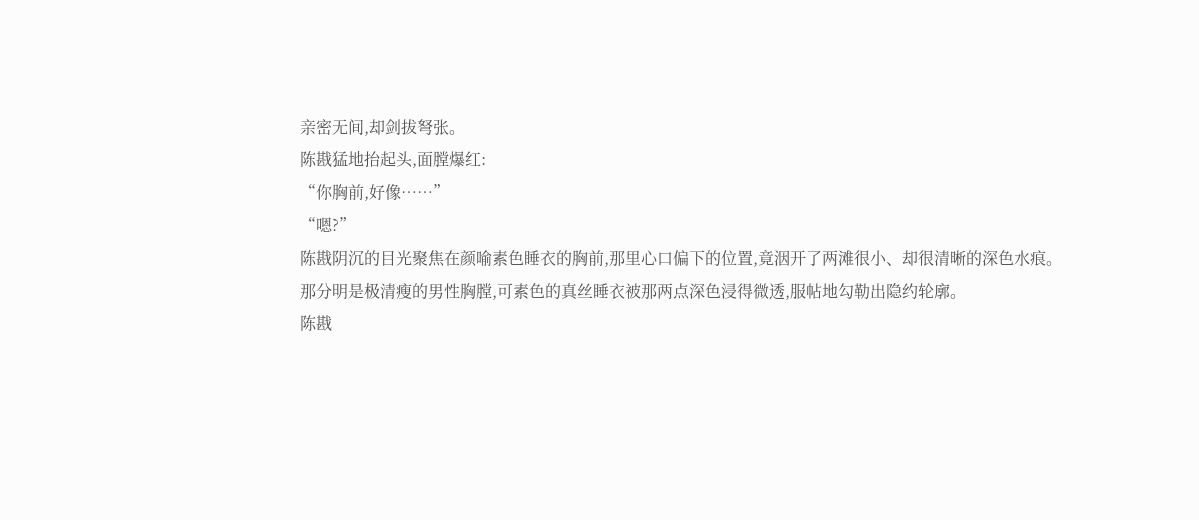亲密无间,却剑拔弩张。
陈戡猛地抬起头,面膛爆红:
“你胸前,好像……”
“嗯?”
陈戡阴沉的目光聚焦在颜喻素色睡衣的胸前,那里心口偏下的位置,竟洇开了两滩很小、却很清晰的深色水痕。
那分明是极清瘦的男性胸膛,可素色的真丝睡衣被那两点深色浸得微透,服帖地勾勒出隐约轮廓。
陈戡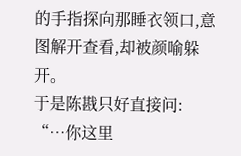的手指探向那睡衣领口,意图解开查看,却被颜喻躲开。
于是陈戡只好直接问:
“…你这里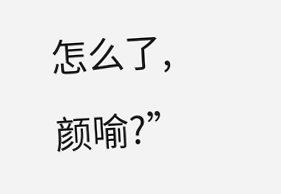怎么了,颜喻?”